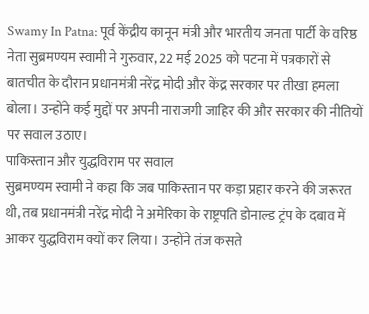Swamy In Patna: पूर्व केंद्रीय कानून मंत्री और भारतीय जनता पार्टी के वरिष्ठ नेता सुब्रमण्यम स्वामी ने गुरुवार, 22 मई 2025 को पटना में पत्रकारों से बातचीत के दौरान प्रधानमंत्री नरेंद्र मोदी और केंद्र सरकार पर तीखा हमला बोला। उन्होंने कई मुद्दों पर अपनी नाराजगी जाहिर की और सरकार की नीतियों पर सवाल उठाए।
पाकिस्तान और युद्धविराम पर सवाल
सुब्रमण्यम स्वामी ने कहा कि जब पाकिस्तान पर कड़ा प्रहार करने की जरूरत थी, तब प्रधानमंत्री नरेंद्र मोदी ने अमेरिका के राष्ट्रपति डोनाल्ड ट्रंप के दबाव में आकर युद्धविराम क्यों कर लिया। उन्होंने तंज कसते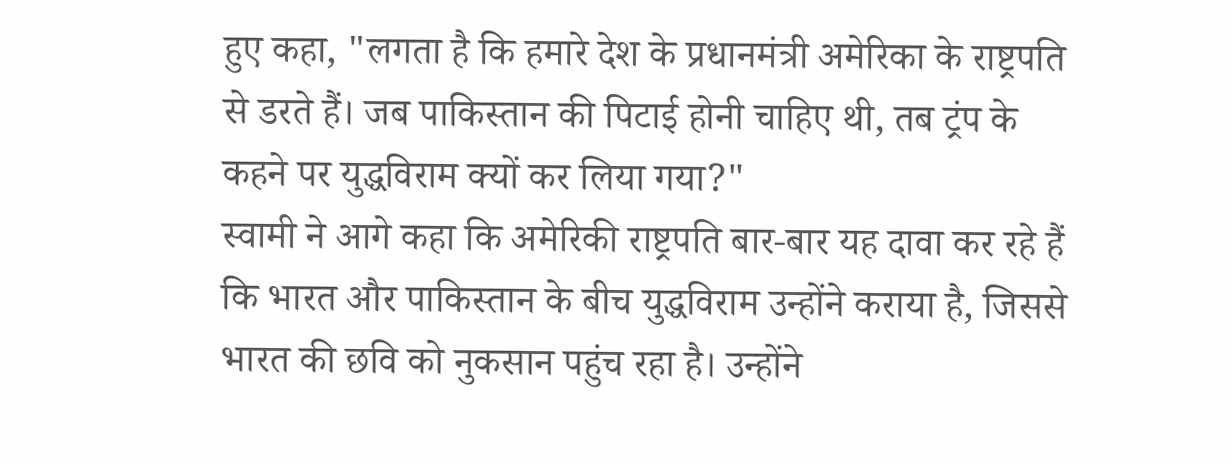हुए कहा, "लगता है कि हमारे देश के प्रधानमंत्री अमेरिका के राष्ट्रपति से डरते हैं। जब पाकिस्तान की पिटाई होनी चाहिए थी, तब ट्रंप के कहने पर युद्धविराम क्यों कर लिया गया?"
स्वामी ने आगे कहा कि अमेरिकी राष्ट्रपति बार-बार यह दावा कर रहे हैं कि भारत और पाकिस्तान के बीच युद्धविराम उन्होंने कराया है, जिससे भारत की छवि को नुकसान पहुंच रहा है। उन्होंने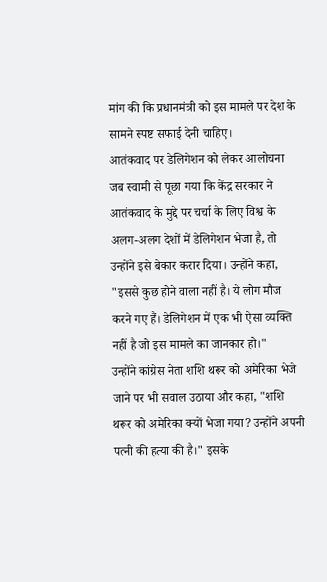मांग की कि प्रधानमंत्री को इस मामले पर देश के सामने स्पष्ट सफाई देनी चाहिए।
आतंकवाद पर डेलिगेशन को लेकर आलोचना
जब स्वामी से पूछा गया कि केंद्र सरकार ने आतंकवाद के मुद्दे पर चर्चा के लिए विश्व के अलग-अलग देशों में डेलिगेशन भेजा है, तो उन्होंने इसे बेकार करार दिया। उन्होंने कहा, "इससे कुछ होने वाला नहीं है। ये लोग मौज करने गए हैं। डेलिगेशन में एक भी ऐसा व्यक्ति नहीं है जो इस मामले का जानकार हो।"
उन्होंने कांग्रेस नेता शशि थरूर को अमेरिका भेजे जाने पर भी सवाल उठाया और कहा, "शशि थरूर को अमेरिका क्यों भेजा गया? उन्होंने अपनी पत्नी की हत्या की है।" इसके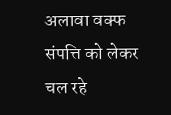अलावा वक्फ संपत्ति को लेकर चल रहे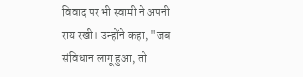विवाद पर भी स्वामी ने अपनी राय रखी। उन्होंने कहा, "जब संविधान लागू हुआ, तो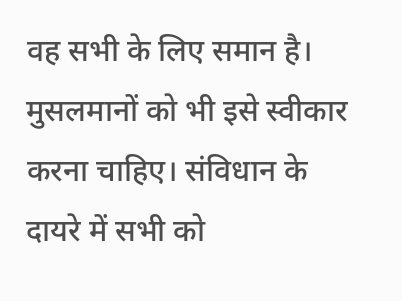वह सभी के लिए समान है। मुसलमानों को भी इसे स्वीकार करना चाहिए। संविधान के दायरे में सभी को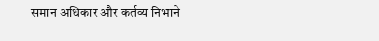समान अधिकार और कर्तव्य निभाने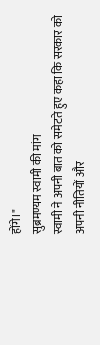होंगे।"
सुब्रमण्यम स्वामी की मांग
स्वामी ने अपनी बात को समेटते हुए कहा कि सरकार को अपनी नीतियों और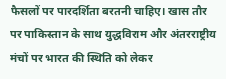फैसलों पर पारदर्शिता बरतनी चाहिए। खास तौर पर पाकिस्तान के साथ युद्धविराम और अंतरराष्ट्रीय मंचों पर भारत की स्थिति को लेकर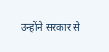उन्होंने सरकार से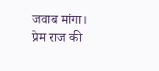जवाब मांगा।
प्रेम राज की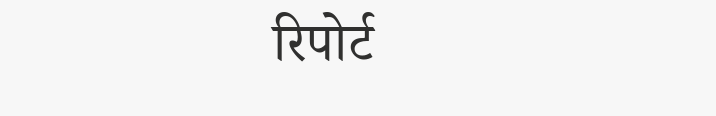रिपोर्ट